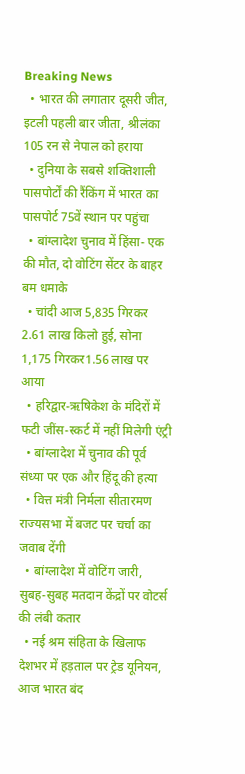Breaking News
  • भारत की लगातार दूसरी जीत, इटली पहली बार जीता, श्रीलंका 105 रन से नेपाल को हराया
  • दुनिया के सबसे शक्तिशाली पासपोर्टों की रैंकिंग में भारत का पासपोर्ट 75वें स्थान पर पहुंचा
  • बांग्लादेश चुनाव में हिंसा- एक की मौत, दो वोटिंग सेंटर के बाहर बम धमाके
  • चांदी आज 5,835 गिरकर 2.61 लाख किलो हुई, सोना 1,175 गिरकर1.56 लाख पर आया
  • हरिद्वार-ऋषिकेश के मंदिरों में फटी जींस-स्कर्ट में नहीं मिलेगी एंट्री
  • बांग्लादेश में चुनाव की पूर्व संध्या पर एक और हिंदू की हत्या
  • वित्त मंत्री निर्मला सीतारमण राज्यसभा में बजट पर चर्चा का जवाब देंगी
  • बांग्लादेश में वोटिंग जारी, सुबह-सुबह मतदान केंद्रों पर वोटर्स की लंबी कतार
  • नई श्रम संहिता के खिलाफ देशभर में हड़ताल पर ट्रेड यूनियन, आज भारत बंद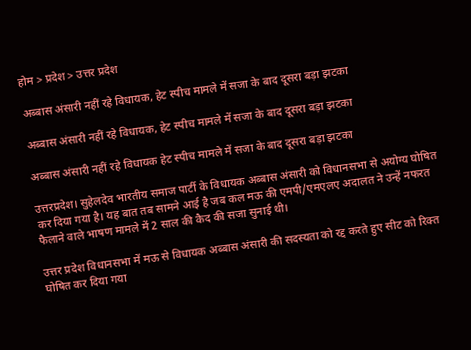होम > प्रदेश > उत्तर प्रदेश

अब्बास अंसारी नहीं रहे विधायक, हेट स्पीच मामले में सजा के बाद दूसरा बड़ा झटका

अब्बास अंसारी नहीं रहे विधायक, हेट स्पीच मामले में सजा के बाद दूसरा बड़ा झटका

अब्बास अंसारी नहीं रहे विधायक हेट स्पीच मामले में सजा के बाद दूसरा बड़ा झटका

उत्तरप्रदेश। सुहेलदेव भारतीय समाज पार्टी के विधायक अब्बास अंसारी को विधानसभा से अयोग्य घोषित कर दिया गया है। यह बात तब सामने आई है जब कल मऊ की एमपी/एमएलए अदालत ने उन्हें नफरत फैलाने वाले भाषण मामले में 2 साल की कैद की सजा सुनाई थी।

उत्तर प्रदेश विधानसभा में मऊ से विधायक अब्बास अंसारी की सदस्यता को रद्द करते हुए सीट को रिक्त घोषित कर दिया गया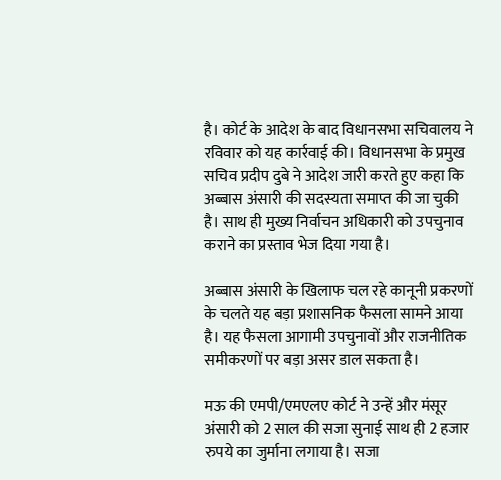है। कोर्ट के आदेश के बाद विधानसभा सचिवालय ने रविवार को यह कार्रवाई की। विधानसभा के प्रमुख सचिव प्रदीप दुबे ने आदेश जारी करते हुए कहा कि अब्बास अंसारी की सदस्यता समाप्त की जा चुकी है। साथ ही मुख्य निर्वाचन अधिकारी को उपचुनाव कराने का प्रस्ताव भेज दिया गया है।

अब्बास अंसारी के खिलाफ चल रहे कानूनी प्रकरणों के चलते यह बड़ा प्रशासनिक फैसला सामने आया है। यह फैसला आगामी उपचुनावों और राजनीतिक समीकरणों पर बड़ा असर डाल सकता है।

मऊ की एमपी/एमएलए कोर्ट ने उन्हें और मंसूर अंसारी को 2 साल की सजा सुनाई साथ ही 2 हजार रुपये का जुर्माना लगाया है। सजा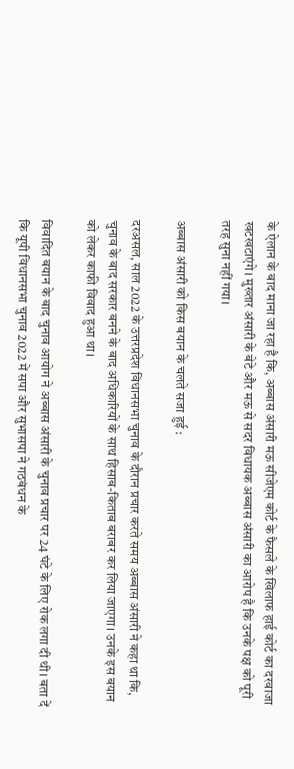के ऐलान के बाद माना जा रहा है कि, अब्बास अंसारी मऊ सीजेएम कोर्ट के फैसले के खिलाफ हाई कोर्ट का दरवाजा खटखटाएंगे। मुख्तार अंसारी के बेटे और मऊ से सदर विधायक अब्बास अंसारी का आरोप है कि उनके पक्ष को पूरी तरह सुना नहीं गया।

अब्बास अंसारी को किस बयान के चलते सजा हुई :

दरअसल, साल 2022 के उत्तरप्रदेश विधानसभा चुनाव के दौरान प्रचार करते समय अब्बास अंसारी ने कहा था कि, चुनाव के बाद सरकार बनने के बाद अधिकारियों के साथ हिसाब-किताब बराबर कर लिया जाएगा। उनके इस बयान को लेकर काफी विवाद हुआ था।

विवादित बयान के बाद चुनाव आयोग ने अब्बास अंसारी के चुनाव प्रचार पर 24 घंटे के लिए रोक लगा दी थी। बता दें कि यूपी विधानसभा चुनाव 2022 में सपा और सुभासपा ने गठबंधन के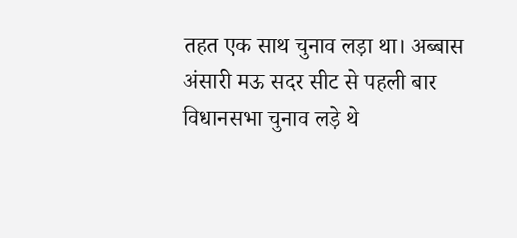तहत एक साथ चुनाव लड़ा था। अब्बास अंसारी मऊ सदर सीट से पहली बार विधानसभा चुनाव लड़े थे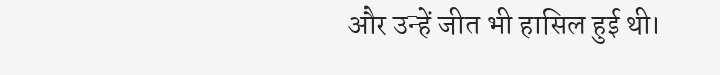और उन्हें जीत भी हासिल हुई थी।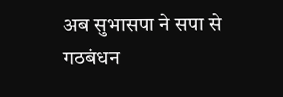अब सुभासपा ने सपा से गठबंधन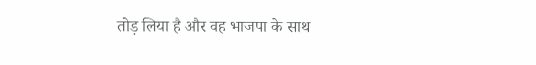तोड़ लिया है और वह भाजपा के साथ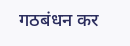गठबंधन कर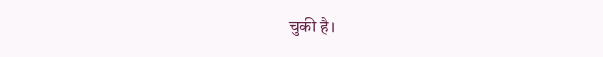चुकी है।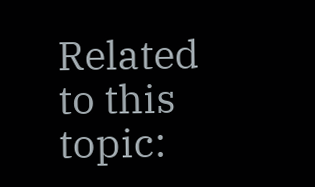Related to this topic: